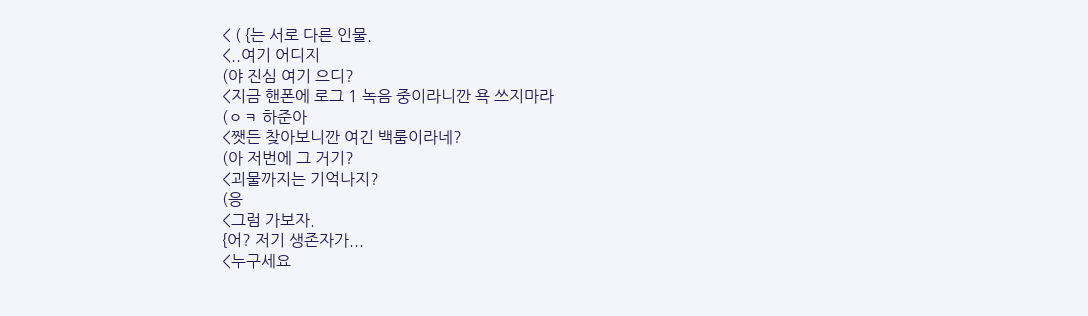< ( {는 서로 다른 인물.
<..여기 어디지
(야 진심 여기 으디?
<지금 핸폰에 로그 1 녹음 중이라니깐 욕 쓰지마라
(ㅇㅋ 하준아
<쨋든 찾아보니깐 여긴 백룸이라네?
(아 저번에 그 거기?
<괴물까지는 기억나지?
(응
<그럼 가보자.
{어? 저기 생존자가...
<누구세요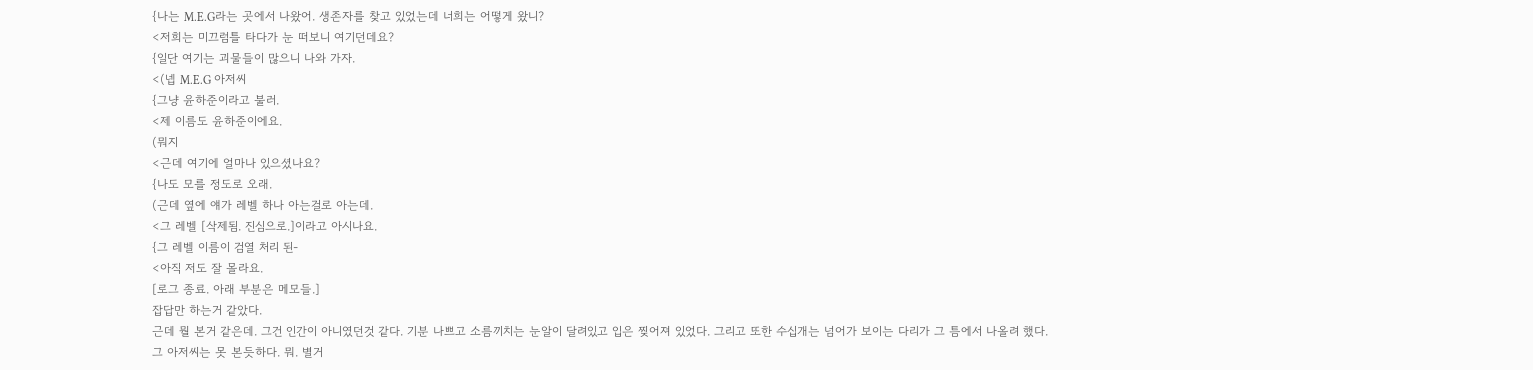{나는 M.E.G라는 곳에서 나왔어. 생존자를 찾고 있었는데 너희는 어떻게 왔니?
<저희는 미끄럼틀 타다가 눈 떠보니 여기던데요?
{일단 여기는 괴물들이 많으니 나와 가자.
<(넵 M.E.G 아저씨
{그냥 윤하준이라고 불러.
<제 이름도 윤하준이에요.
(뭐지
<근데 여기에 얼마나 있으셨나요?
{나도 모를 정도로 오래.
(근데 옆에 얘가 레벨 하나 아는걸로 아는데.
<그 레벨 [삭제됨. 진심으로.]이라고 아시나요.
{그 레벨 이름이 검열 처리 된-
<아직 저도 잘 몰라요.
[로그 종료. 아래 부분은 메모들.]
잡답만 하는거 같았다.
근데 뭘 본거 같은데. 그건 인간이 아니였던것 같다. 기분 나쁘고 소름끼치는 눈알이 달려있고 입은 찢어져 있었다. 그리고 또한 수십개는 넘어가 보이는 다리가 그 틈에서 나올려 했다.
그 아저씨는 못 본듯하다. 뭐. 별거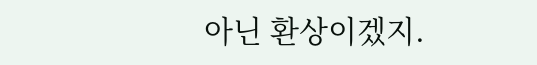아닌 환상이겠지.